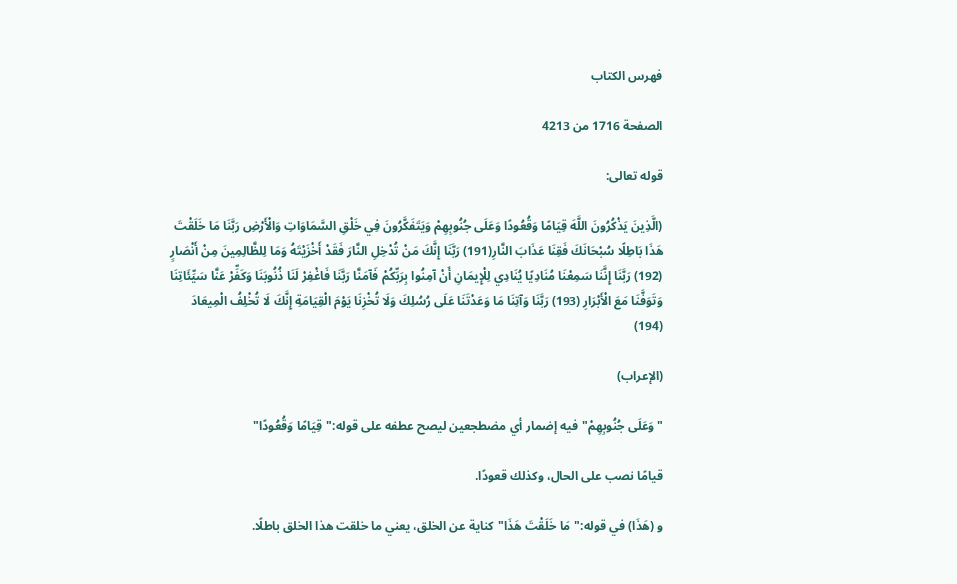فهرس الكتاب

الصفحة 1716 من 4213

قوله تعالى:

(الَّذِينَ يَذْكُرُونَ اللَّهَ قِيَامًا وَقُعُودًا وَعَلَى جُنُوبِهِمْ وَيَتَفَكَّرُونَ فِي خَلْقِ السَّمَاوَاتِ وَالْأَرْضِ رَبَّنَا مَا خَلَقْتَ هَذَا بَاطِلًا سُبْحَانَكَ فَقِنَا عَذَابَ النَّارِ(191) رَبَّنَا إِنَّكَ مَنْ تُدْخِلِ النَّارَ فَقَدْ أَخْزَيْتَهُ وَمَا لِلظَّالِمِينَ مِنْ أَنْصَارٍ (192) رَبَّنَا إِنَّنَا سَمِعْنَا مُنَادِيًا يُنَادِي لِلْإِيمَانِ أَنْ آمِنُوا بِرَبِّكُمْ فَآمَنَّا رَبَّنَا فَاغْفِرْ لَنَا ذُنُوبَنَا وَكَفِّرْ عَنَّا سَيِّئَاتِنَا وَتَوَفَّنَا مَعَ الْأَبْرَارِ (193) رَبَّنَا وَآتِنَا مَا وَعَدْتَنَا عَلَى رُسُلِكَ وَلَا تُخْزِنَا يَوْمَ الْقِيَامَةِ إِنَّكَ لَا تُخْلِفُ الْمِيعَادَ (194)

(الإعراب)

"وَعَلَى جُنُوبِهِمْ"فيه إضمار أي مضطجعين ليصح عطفه على قوله:"قِيَامًا وَقُعُودًا"

قيامًا نصب على الحال، وكذلك قعودًا.

و (هَذَا) في قوله:"مَا خَلَقْتَ هَذَا"كناية عن الخلق، يعني ما خلقت هذا الخلق باطلًا.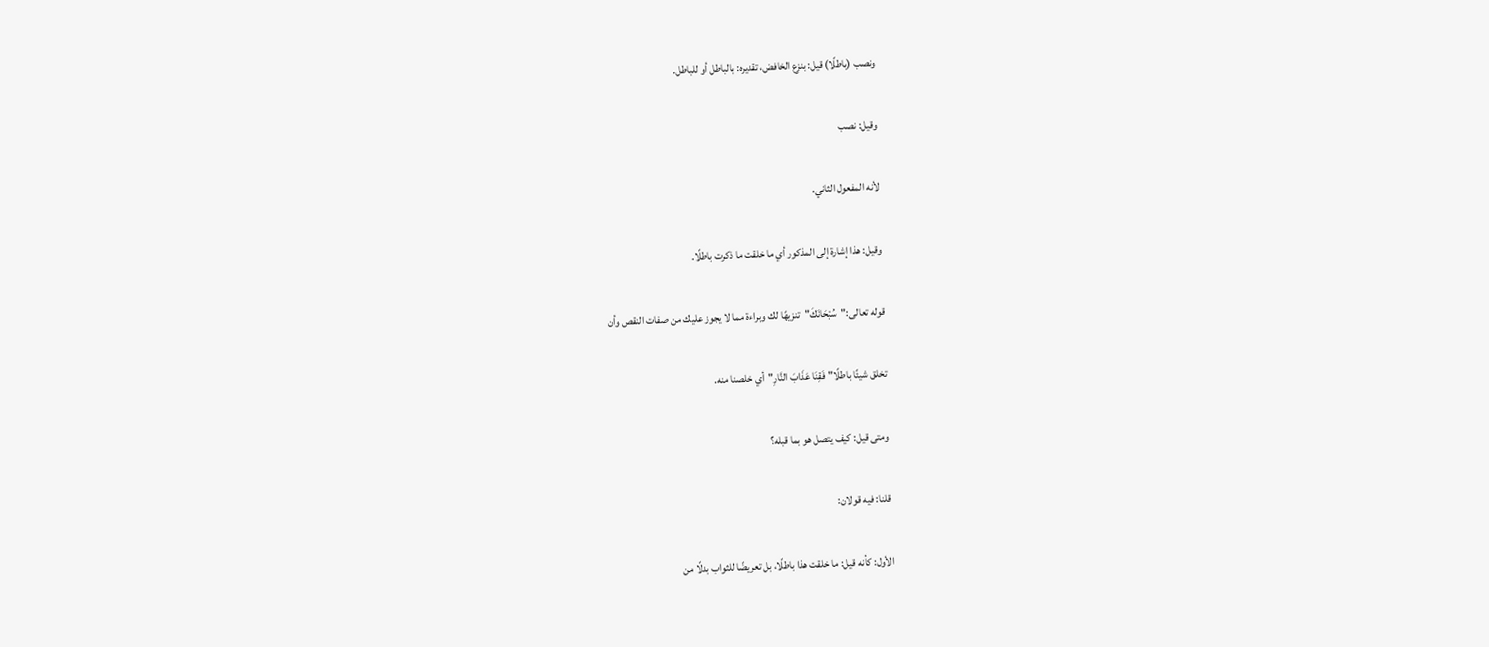ونصب (باطلًا) قيل: بنزع الخافض، تقديره: بالباطل أو للباطل.

وقيل: نصب

لأنه المفعول الثاني.

وقيل: هذا إشارة إلى المذكور أي ما خلقت ما ذكرت باطلًا.

قوله تعالى:"سُبْحَانَكَ"تنزيهًا لك وبراءة مما لا يجوز عليك من صفات النقص وأن

تخلق شيئًا باطلًا"فَقِنَا عَذَابَ النَّارِ"أي خلصنا منه.

ومتى قيل: كيف يتصل هو بما قبله؟

قلنا: فيه قولان:

الأول: كأنه قيل: ما خلقت هذا باطلًا، بل تعريضًا للثواب بدلًا من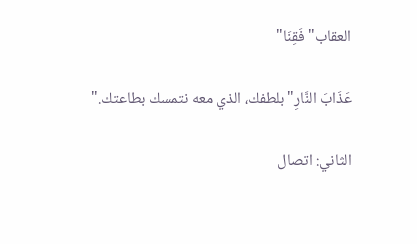العقاب"فَقِنَا"

عَذَابَ النَّارِ"بلطفك، الذي معه نتمسك بطاعتك."

الثاني: اتصال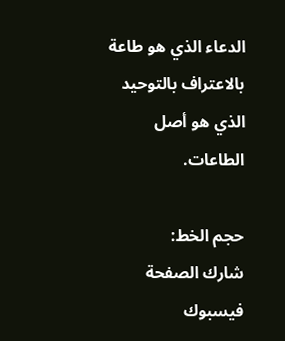الدعاء الذي هو طاعة بالاعتراف بالتوحيد الذي هو أصل الطاعات.

حجم الخط:
شارك الصفحة
فيسبوك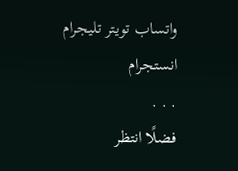واتساب تويتر تليجرام انستجرام
. . .
فضلًا انتظر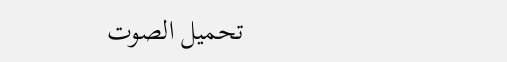تحميل الصوت